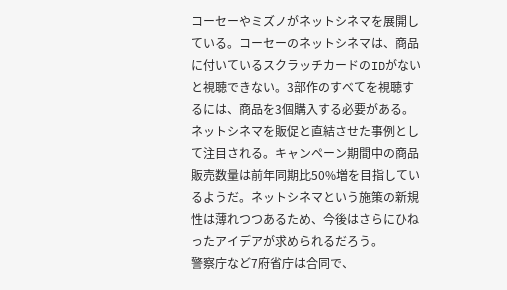コーセーやミズノがネットシネマを展開している。コーセーのネットシネマは、商品に付いているスクラッチカードのIDがないと視聴できない。3部作のすべてを視聴するには、商品を3個購入する必要がある。ネットシネマを販促と直結させた事例として注目される。キャンペーン期間中の商品販売数量は前年同期比50%増を目指しているようだ。ネットシネマという施策の新規性は薄れつつあるため、今後はさらにひねったアイデアが求められるだろう。
警察庁など7府省庁は合同で、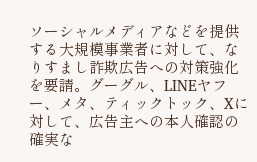ソーシャルメディアなどを提供する大規模事業者に対して、なりすまし詐欺広告への対策強化を要請。グーグル、LINEヤフー、メタ、ティックトック、Xに対して、広告主への本人確認の確実な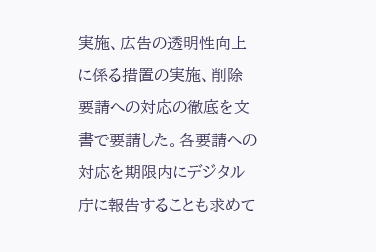実施、広告の透明性向上に係る措置の実施、削除要請への対応の徹底を文書で要請した。各要請への対応を期限内にデジタル庁に報告することも求めて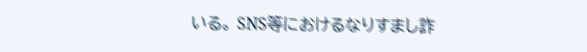いる。 SNS等におけるなりすまし詐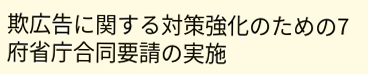欺広告に関する対策強化のための7府省庁合同要請の実施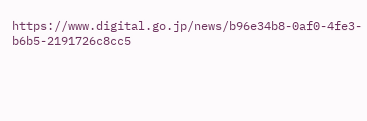https://www.digital.go.jp/news/b96e34b8-0af0-4fe3-b6b5-2191726c8cc5